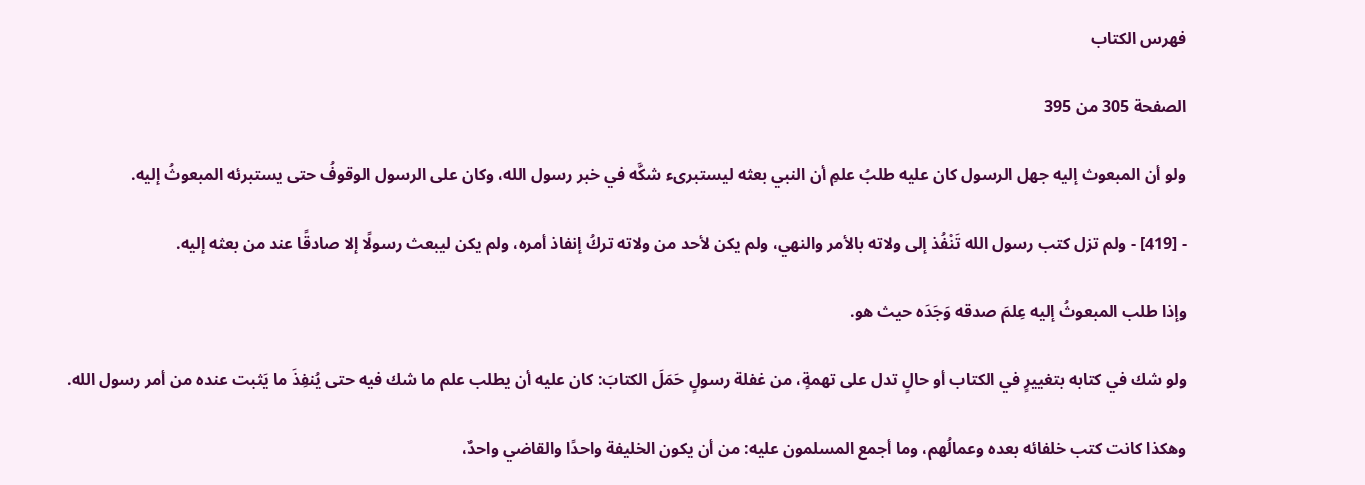فهرس الكتاب

الصفحة 305 من 395

ولو أن المبعوث إليه جهل الرسول كان عليه طلبُ علمِ أن النبي بعثه ليستبرىء شكَّه في خبر رسول الله، وكان على الرسول الوقوفُ حتى يستبرئه المبعوثُ إليه.

- [419] - ولم تزل كتب رسول الله تَنْفُذ إلى ولاته بالأمر والنهي، ولم يكن لأحد من ولاته تركُ إنفاذ أمره، ولم يكن ليبعث رسولًا إلا صادقًا عند من بعثه إليه.

وإذا طلب المبعوثُ إليه عِلمَ صدقه وَجَدَه حيث هو.

ولو شك في كتابه بتغييرٍ في الكتاب أو حالٍ تدل على تهمةٍ، من غفلة رسولٍ حَمَلَ الكتابَ: كان عليه أن يطلب علم ما شك فيه حتى يُنفِذَ ما يَثبت عنده من أمر رسول الله.

وهكذا كانت كتب خلفائه بعده وعمالُهم، وما أجمع المسلمون عليه: من أن يكون الخليفة واحدًا والقاضي واحدٌ،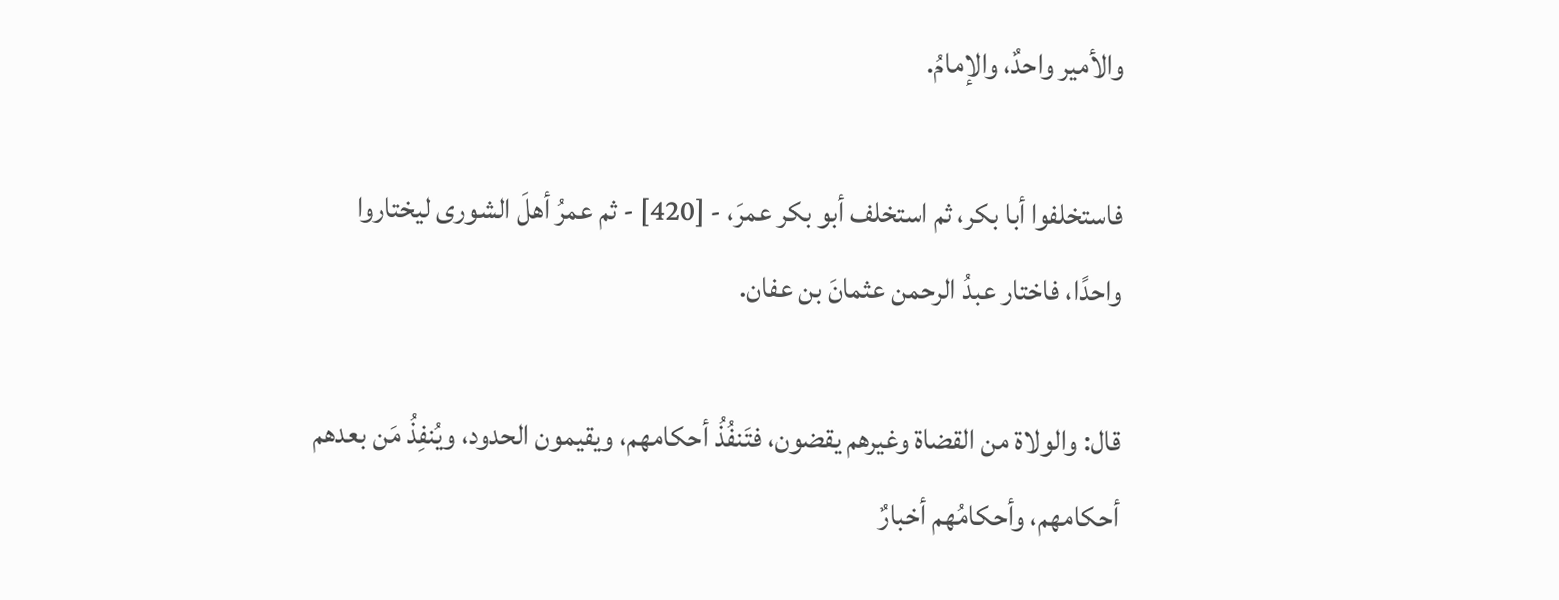والأمير واحدٌ، والإمامُ.

فاستخلفوا أبا بكر، ثم استخلف أبو بكر عمرَ، - [420] - ثم عمرُ أهلَ الشورى ليختاروا واحدًا، فاختار عبدُ الرحمن عثمانَ بن عفان.

قال: والولاة من القضاة وغيرهم يقضون، فتَنفُذُ أحكامهم، ويقيمون الحدود، ويُنفِذُ مَن بعدهم أحكامهم، وأحكامُهم أخبارٌ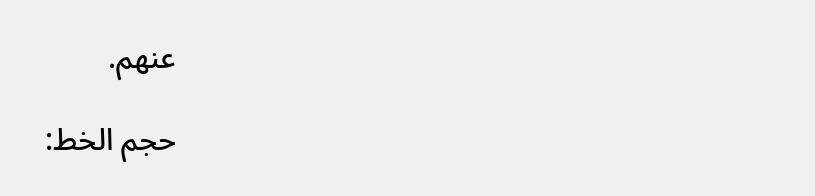عنهم.

حجم الخط: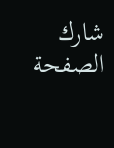شارك الصفحة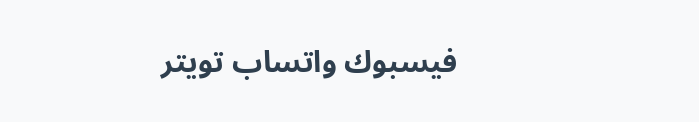فيسبوك واتساب تويتر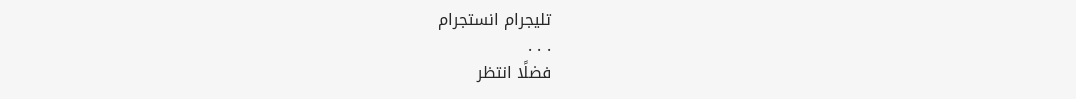تليجرام انستجرام
. . .
فضلًا انتظر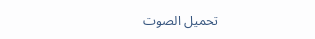تحميل الصوت